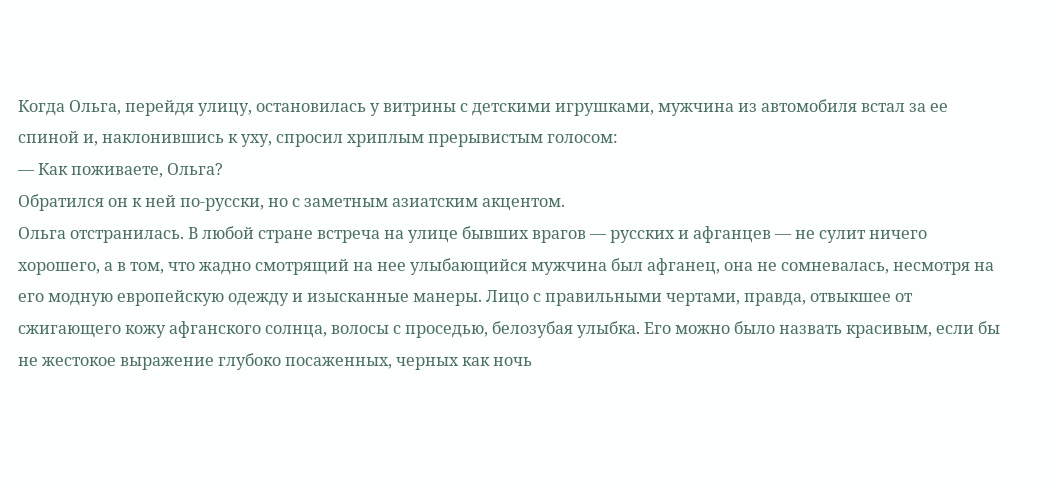Когда Ольга, перейдя улицу, остановилась у витрины с детскими игрушками, мужчина из автомобиля встал за ее спиной и, наклонившись к уху, спросил хриплым прерывистым голосом:
— Как поживаете, Ольга?
Обратился он к ней по-русски, но с заметным азиатским акцентом.
Ольга отстранилась. В любой стране встреча на улице бывших врагов — русских и афганцев — не сулит ничего хорошего, а в том, что жадно смотрящий на нее улыбающийся мужчина был афганец, она не сомневалась, несмотря на его модную европейскую одежду и изысканные манеры. Лицо с правильными чертами, правда, отвыкшее от сжигающего кожу афганского солнца, волосы с проседью, белозубая улыбка. Его можно было назвать красивым, если бы не жестокое выражение глубоко посаженных, черных как ночь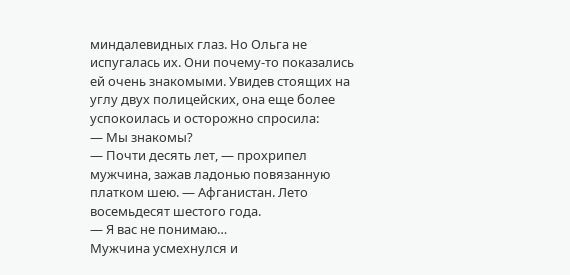миндалевидных глаз. Но Ольга не испугалась их. Они почему-то показались ей очень знакомыми. Увидев стоящих на углу двух полицейских, она еще более успокоилась и осторожно спросила:
— Мы знакомы?
— Почти десять лет, — прохрипел мужчина, зажав ладонью повязанную платком шею. — Афганистан. Лето восемьдесят шестого года.
— Я вас не понимаю…
Мужчина усмехнулся и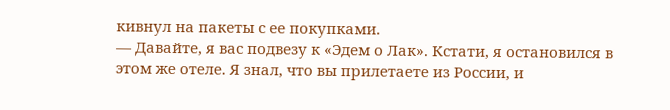кивнул на пакеты с ее покупками.
— Давайте, я вас подвезу к «Эдем о Лак». Кстати, я остановился в этом же отеле. Я знал, что вы прилетаете из России, и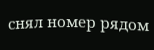снял номер рядом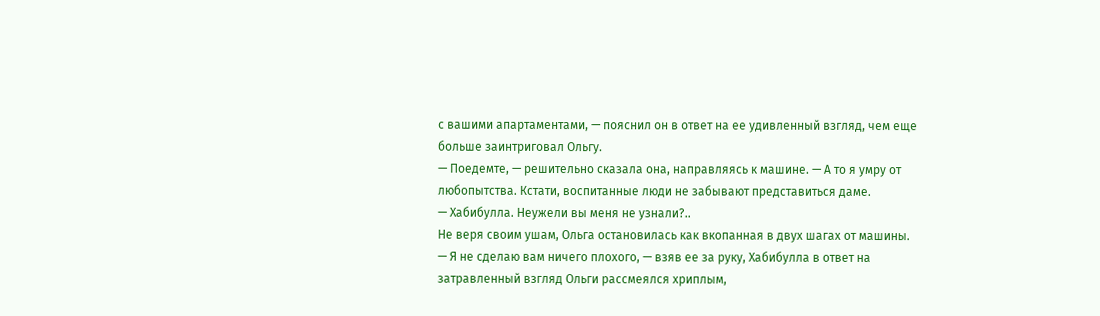с вашими апартаментами, — пояснил он в ответ на ее удивленный взгляд, чем еще больше заинтриговал Ольгу.
— Поедемте, — решительно сказала она, направляясь к машине. — А то я умру от любопытства. Кстати, воспитанные люди не забывают представиться даме.
— Хабибулла. Неужели вы меня не узнали?..
Не веря своим ушам, Ольга остановилась как вкопанная в двух шагах от машины.
— Я не сделаю вам ничего плохого, — взяв ее за руку, Хабибулла в ответ на затравленный взгляд Ольги рассмеялся хриплым,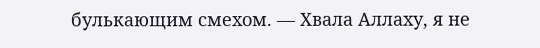булькающим смехом. — Хвала Аллаху, я не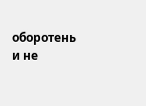оборотень и не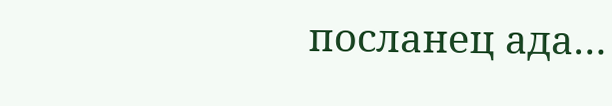посланец ада…